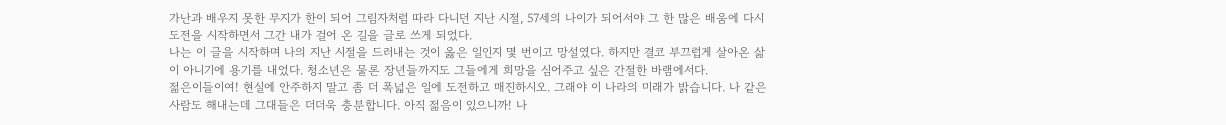가난과 배우지 못한 무지가 한이 되어 그림자처럼 따라 다니던 지난 시절, 57세의 나이가 되어서야 그 한 많은 배움에 다시 도전을 시작하면서 그간 내가 걸어 온 길을 글로 쓰게 되었다.
나는 이 글을 시작하며 나의 지난 시절을 드러내는 것이 옳은 일인지 몇 번이고 망설였다. 하지만 결코 부끄럽게 살아온 삶이 아니기에 용기를 내었다. 청소년은 물론 장년들까지도 그들에게 희망을 심어주고 싶은 간절한 바램에서다.
젊은이들이여! 현실에 안주하지 말고 좀 더 폭넓은 일에 도전하고 매진하시오. 그래야 이 나라의 미래가 밝습니다. 나 같은 사람도 해내는데 그대들은 더더욱 충분합니다. 아직 젊음이 있으니까! 나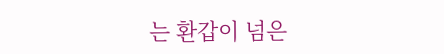는 환갑이 넘은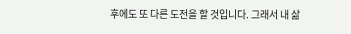후에도 또 다른 도전을 할 것입니다. 그래서 내 삶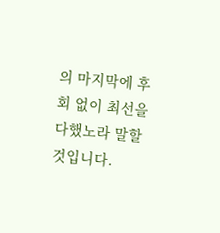의 마지막에 후회 없이 최선을 다했노라 말할 것입니다.